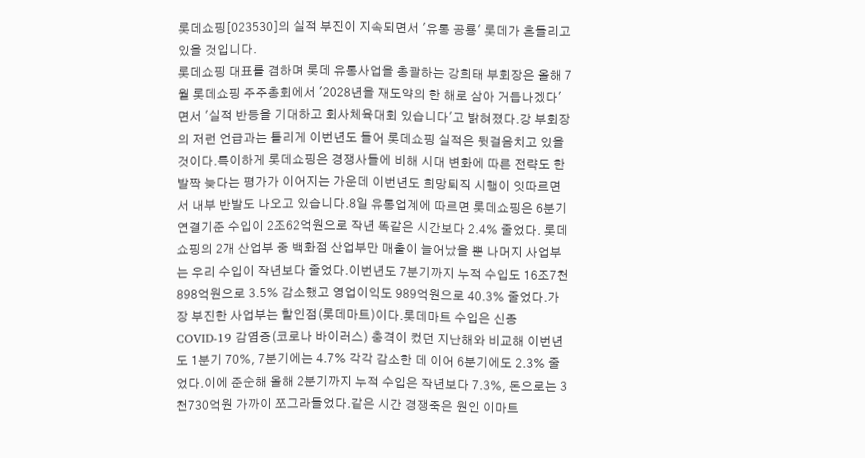롯데쇼핑[023530]의 실적 부진이 지속되면서 '유통 공룡' 롯데가 흔들리고 있을 것입니다.
롯데쇼핑 대표를 겸하며 롯데 유통사업을 총괄하는 강희태 부회장은 올해 7월 롯데쇼핑 주주총회에서 '2028년을 재도약의 한 해로 삼아 거듭나겠다'면서 '실적 반등을 기대하고 회사체육대회 있습니다'고 밝혀졌다.강 부회장의 저런 언급과는 틀리게 이번년도 들어 롯데쇼핑 실적은 뒷걸음치고 있을 것이다.특이하게 롯데쇼핑은 경쟁사들에 비해 시대 변화에 따른 전략도 한 발짝 늦다는 평가가 이어지는 가운데 이번년도 희망퇴직 시행이 잇따르면서 내부 반발도 나오고 있습니다.8일 유통업계에 따르면 롯데쇼핑은 6분기 연결기준 수입이 2조62억원으로 작년 똑같은 시간보다 2.4% 줄었다. 롯데쇼핑의 2개 산업부 중 백화점 산업부만 매출이 늘어났을 뿐 나머지 사업부는 우리 수입이 작년보다 줄었다.이번년도 7분기까지 누적 수입도 16조7천898억원으로 3.5% 감소했고 영업이익도 989억원으로 40.3% 줄었다.가장 부진한 사업부는 할인점(롯데마트)이다.롯데마트 수입은 신종 COVID-19 감염증(코로나 바이러스) 충격이 컸던 지난해와 비교해 이번년도 1분기 70%, 7분기에는 4.7% 각각 감소한 데 이어 6분기에도 2.3% 줄었다.이에 준순해 올해 2분기까지 누적 수입은 작년보다 7.3%, 돈으로는 3천730억원 가까이 쪼그라들었다.같은 시간 경쟁죽은 원인 이마트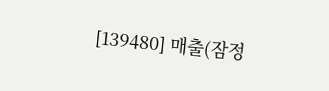[139480] 매출(잠정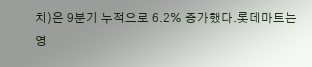치)은 9분기 누적으로 6.2% 증가했다.롯데마트는 영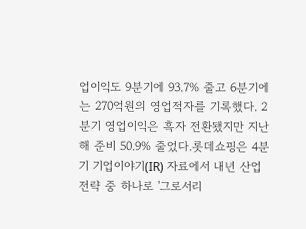업이익도 9분기에 93.7% 줄고 6분기에는 270억원의 영업적자를 기록했다. 2분기 영업이익은 흑자 전환됐지만 지난해 준비 50.9% 줄었다.롯데쇼핑은 4분기 기업이야기(IR) 자료에서 내년 산업 전략 중 하나로 '그로서리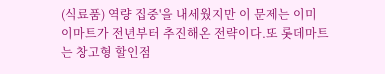(식료품) 역량 집중'을 내세웠지만 이 문제는 이미 이마트가 전년부터 추진해온 전략이다.또 롯데마트는 창고형 할인점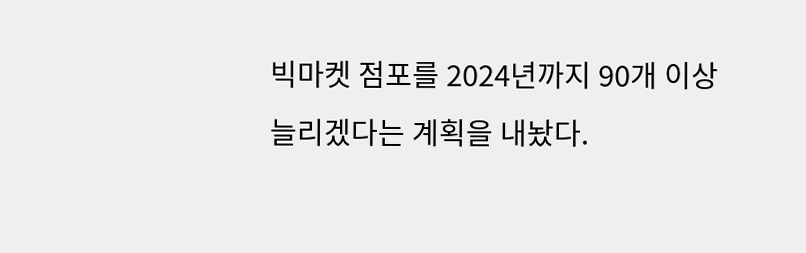빅마켓 점포를 2024년까지 90개 이상 늘리겠다는 계획을 내놨다.